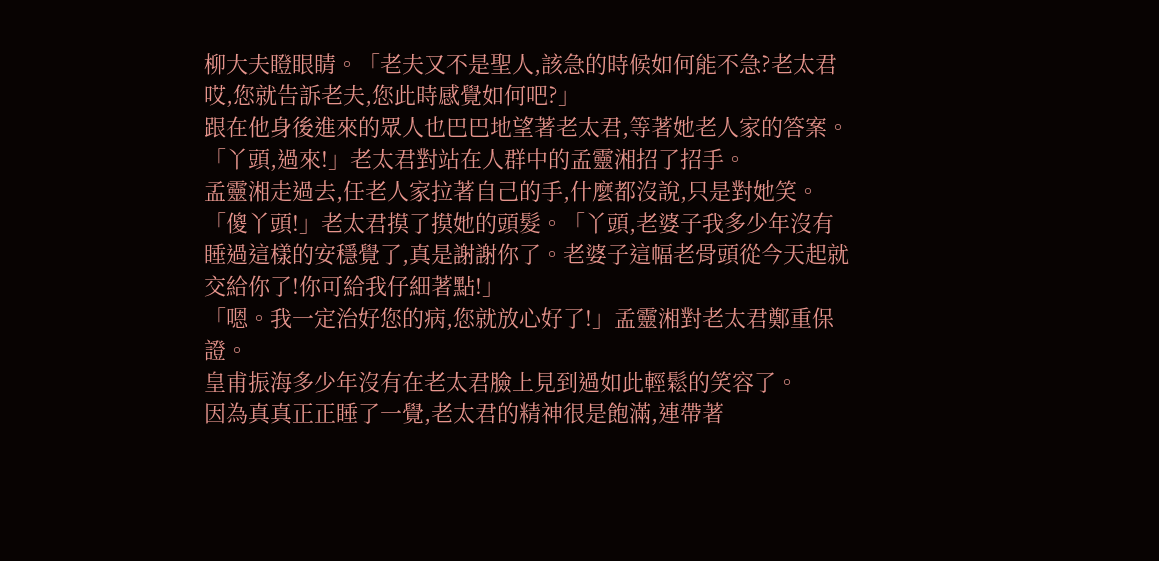柳大夫瞪眼睛。「老夫又不是聖人,該急的時候如何能不急?老太君哎,您就告訴老夫,您此時感覺如何吧?」
跟在他身後進來的眾人也巴巴地望著老太君,等著她老人家的答案。
「丫頭,過來!」老太君對站在人群中的孟靈湘招了招手。
孟靈湘走過去,任老人家拉著自己的手,什麼都沒說,只是對她笑。
「傻丫頭!」老太君摸了摸她的頭髮。「丫頭,老婆子我多少年沒有睡過這樣的安穩覺了,真是謝謝你了。老婆子這幅老骨頭從今天起就交給你了!你可給我仔細著點!」
「嗯。我一定治好您的病,您就放心好了!」孟靈湘對老太君鄭重保證。
皇甫振海多少年沒有在老太君臉上見到過如此輕鬆的笑容了。
因為真真正正睡了一覺,老太君的精神很是飽滿,連帶著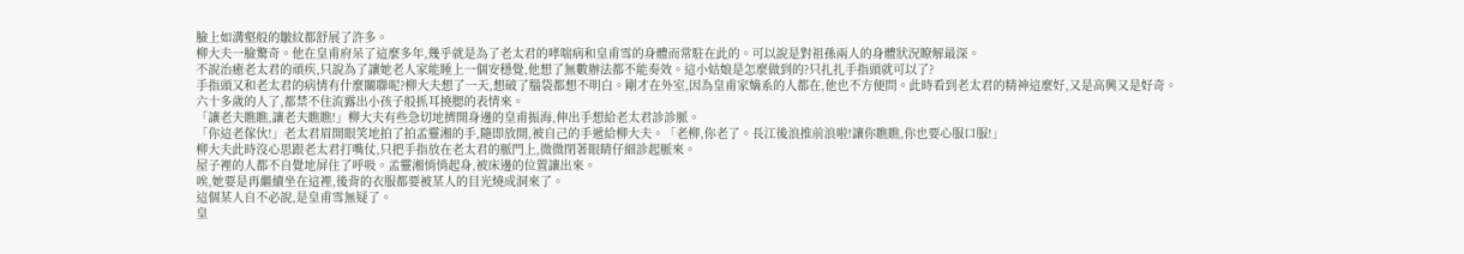臉上如溝壑般的皺紋都舒展了許多。
柳大夫一臉驚奇。他在皇甫府呆了這麼多年,幾乎就是為了老太君的哮喘病和皇甫雪的身體而常駐在此的。可以說是對祖孫兩人的身體狀況瞭解最深。
不說治癒老太君的頑疾,只說為了讓她老人家能睡上一個安穩覺,他想了無數辦法都不能奏效。這小姑娘是怎麼做到的?只扎扎手指頭就可以了?
手指頭又和老太君的病情有什麼關聯呢?柳大夫想了一天,想破了腦袋都想不明白。剛才在外室,因為皇甫家嫡系的人都在,他也不方便問。此時看到老太君的精神這麼好,又是高興又是好奇。
六十多歲的人了,都禁不住流露出小孩子般抓耳撓腮的表情來。
「讓老夫瞧瞧,讓老夫瞧瞧!」柳大夫有些急切地擠開身邊的皇甫振海,伸出手想給老太君診診脈。
「你這老傢伙!」老太君眉開眼笑地拍了拍孟靈湘的手,隨即放開,被自己的手遞給柳大夫。「老柳,你老了。長江後浪推前浪啦!讓你瞧瞧,你也要心服口服!」
柳大夫此時沒心思跟老太君打嘴仗,只把手指放在老太君的脈門上,微微閉著眼睛仔細診起脈來。
屋子裡的人都不自覺地屏住了呼吸。孟靈湘悄悄起身,被床邊的位置讓出來。
唉,她要是再繼續坐在這裡,後背的衣服都要被某人的目光燒成洞來了。
這個某人自不必說,是皇甫雪無疑了。
皇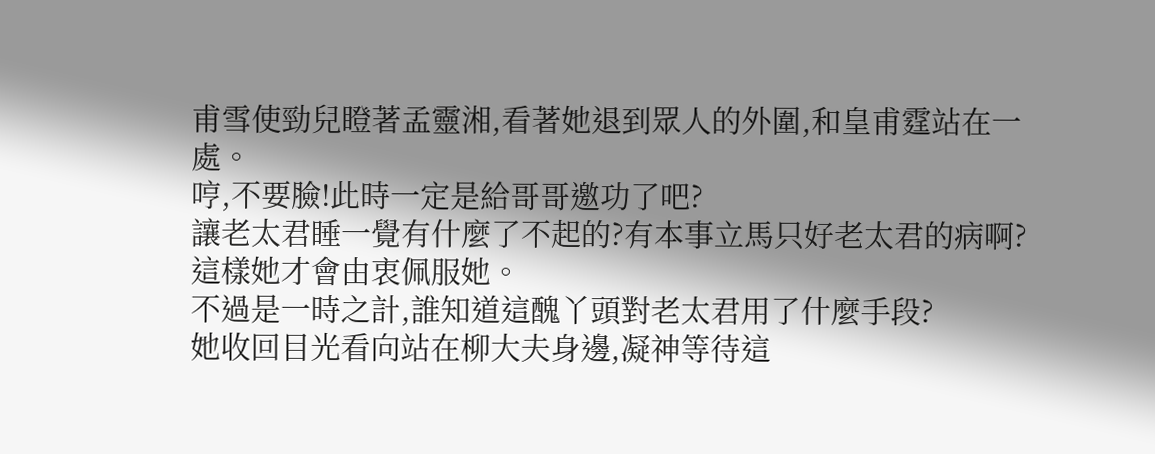甫雪使勁兒瞪著孟靈湘,看著她退到眾人的外圍,和皇甫霆站在一處。
哼,不要臉!此時一定是給哥哥邀功了吧?
讓老太君睡一覺有什麼了不起的?有本事立馬只好老太君的病啊?這樣她才會由衷佩服她。
不過是一時之計,誰知道這醜丫頭對老太君用了什麼手段?
她收回目光看向站在柳大夫身邊,凝神等待這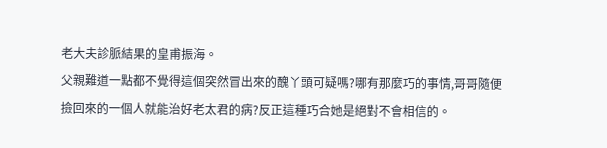老大夫診脈結果的皇甫振海。
父親難道一點都不覺得這個突然冒出來的醜丫頭可疑嗎?哪有那麼巧的事情,哥哥隨便撿回來的一個人就能治好老太君的病?反正這種巧合她是絕對不會相信的。